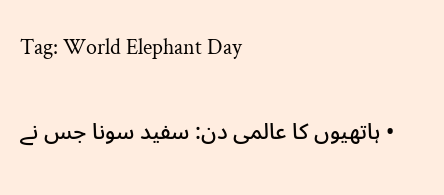Tag: World Elephant Day

  • ہاتھیوں کا عالمی دن: سفید سونا جس نے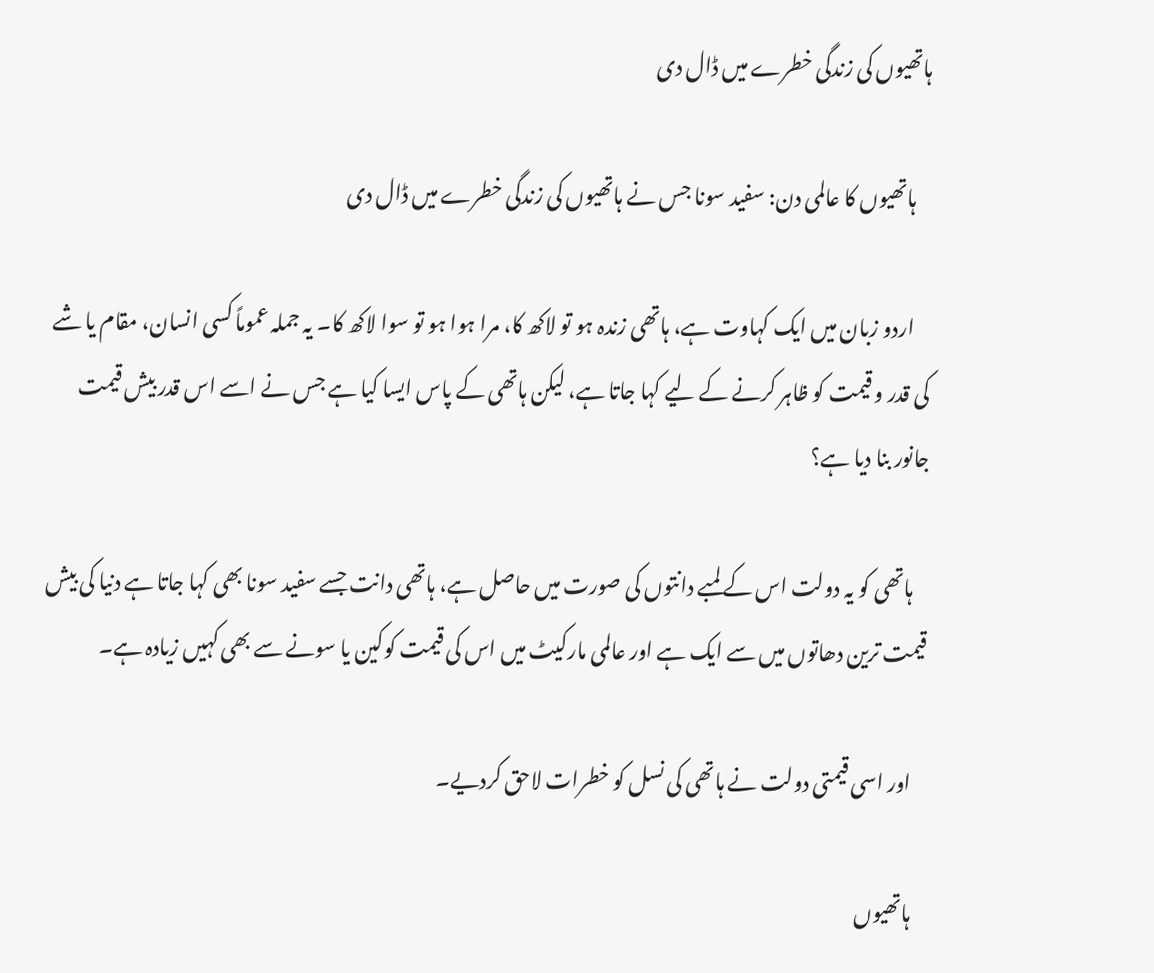ہاتھیوں کی زندگی خطرے میں ڈال دی

    ہاتھیوں کا عالمی دن: سفید سونا جس نے ہاتھیوں کی زندگی خطرے میں ڈال دی

    اردو زبان میں ایک کہاوت ہے، ہاتھی زندہ ہو تو لاکھ کا، مرا ہوا ہو تو سوا لاکھ کا۔ یہ جملہ عموماً کسی انسان، مقام یا شے کی قدر و قیمت کو ظاہر کرنے کے لیے کہا جاتا ہے، لیکن ہاتھی کے پاس ایسا کیا ہے جس نے اسے اس قدر بیش قیمت جانور بنا دیا ہے؟

    ہاتھی کو یہ دولت اس کے لمبے دانتوں کی صورت میں حاصل ہے، ہاتھی دانت جسے سفید سونا بھی کہا جاتا ہے دنیا کی بیش قیمت ترین دھاتوں میں سے ایک ہے اور عالمی مارکیٹ میں اس کی قیمت کوکین یا سونے سے بھی کہیں زیادہ ہے۔

    اور اسی قیمتی دولت نے ہاتھی کی نسل کو خطرات لاحق کردیے۔

    ہاتھیوں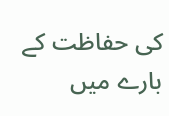کی حفاظت کے بارے میں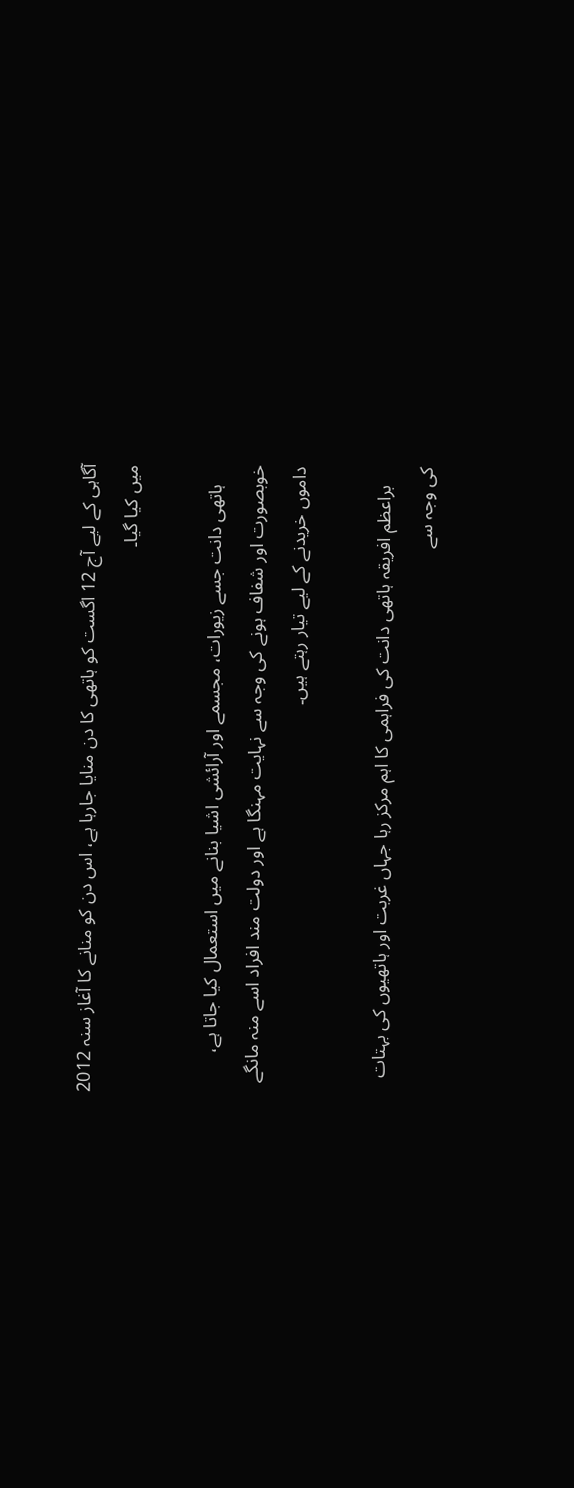آگاہی کے لیے آج 12 اگست کو ہاتھی کا دن منایا جارہا ہے، اس دن کو منانے کا آغاز سنہ 2012 میں کیا گیا۔

    ہاتھی دانت جسے زیورات، مجسمے اور آرائشی اشیا بنانے میں استعمال کیا جاتا ہے، خوبصورت اور شفاف ہونے کی وجہ سے نہایت مہنگا ہے اور دولت مند افراد اسے منہ مانگے داموں خریدنے کے لیے تیار رہتے ہیں۔

    براعظم افریقہ ہاتھی دانت کی فراہمی کا اہم مرکز رہا جہاں غربت اور ہاتھیوں کی بہتات کی وجہ سے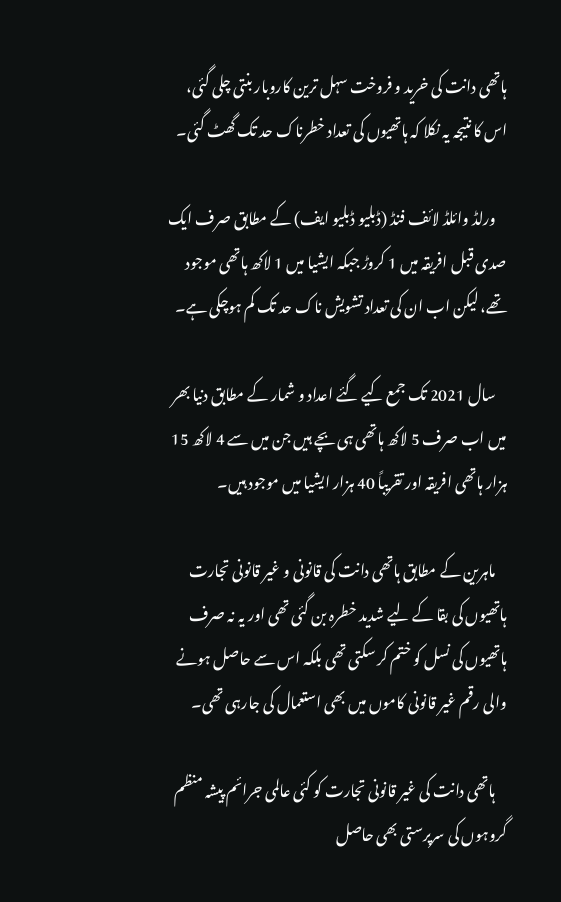ہاتھی دانت کی خرید و فروخت سہل ترین کاروبار بنتی چلی گئی، اس کا نتیجہ یہ نکلا کہ ہاتھیوں کی تعداد خطرناک حد تک گھٹ گئی۔

    ورلڈ وائلڈ لائف فنڈ (ڈبلیو ڈبلیو ایف) کے مطابق صرف ایک صدی قبل افریقہ میں 1 کروڑ جبکہ ایشیا میں 1 لاکھ ہاتھی موجود تھے، لیکن اب ان کی تعداد تشویش ناک حد تک کم ہوچکی ہے۔

    سال 2021 تک جمع کیے گئے اعداد و شمار کے مطابق دنیا بھر میں اب صرف 5 لاکھ ہاتھی ہی بچے ہیں جن میں سے 4 لاکھ 15 ہزار ہاتھی افریقہ اور تقریباً 40 ہزار ایشیا میں موجود ہیں۔

    ماہرین کے مطابق ہاتھی دانت کی قانونی و غیر قانونی تجارت ہاتھیوں کی بقا کے لیے شدید خطرہ بن گئی تھی اور یہ نہ صرف ہاتھیوں کی نسل کو ختم کر سکتی تھی بلکہ اس سے حاصل ہونے والی رقم غیر قانونی کاموں میں بھی استعمال کی جارہی تھی۔

    ہاتھی دانت کی غیر قانونی تجارت کو کئی عالمی جرائم پیشہ منظم گروہوں کی سرپرستی بھی حاصل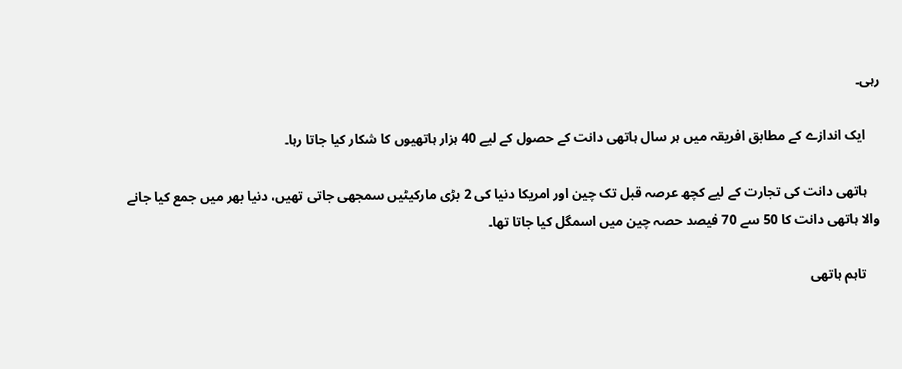رہی۔

    ایک اندازے کے مطابق افریقہ میں ہر سال ہاتھی دانت کے حصول کے لیے 40 ہزار ہاتھیوں کا شکار کیا جاتا رہا۔

    ہاتھی دانت کی تجارت کے لیے کچھ عرصہ قبل تک چین اور امریکا دنیا کی 2 بڑی مارکیٹیں سمجھی جاتی تھیں، دنیا بھر میں جمع کیا جانے والا ہاتھی دانت کا 50 سے 70 فیصد حصہ چین میں اسمگل کیا جاتا تھا۔

    تاہم ہاتھی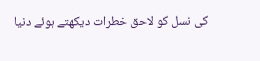کی نسل کو لاحق خطرات دیکھتے ہوئے دنیا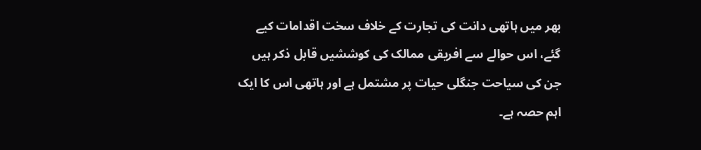بھر میں ہاتھی دانت کی تجارت کے خلاف سخت اقدامات کیے گئے، اس حوالے سے افریقی ممالک کی کوششیں قابل ذکر ہیں جن کی سیاحت جنگلی حیات پر مشتمل ہے اور ہاتھی اس کا ایک اہم حصہ ہے۔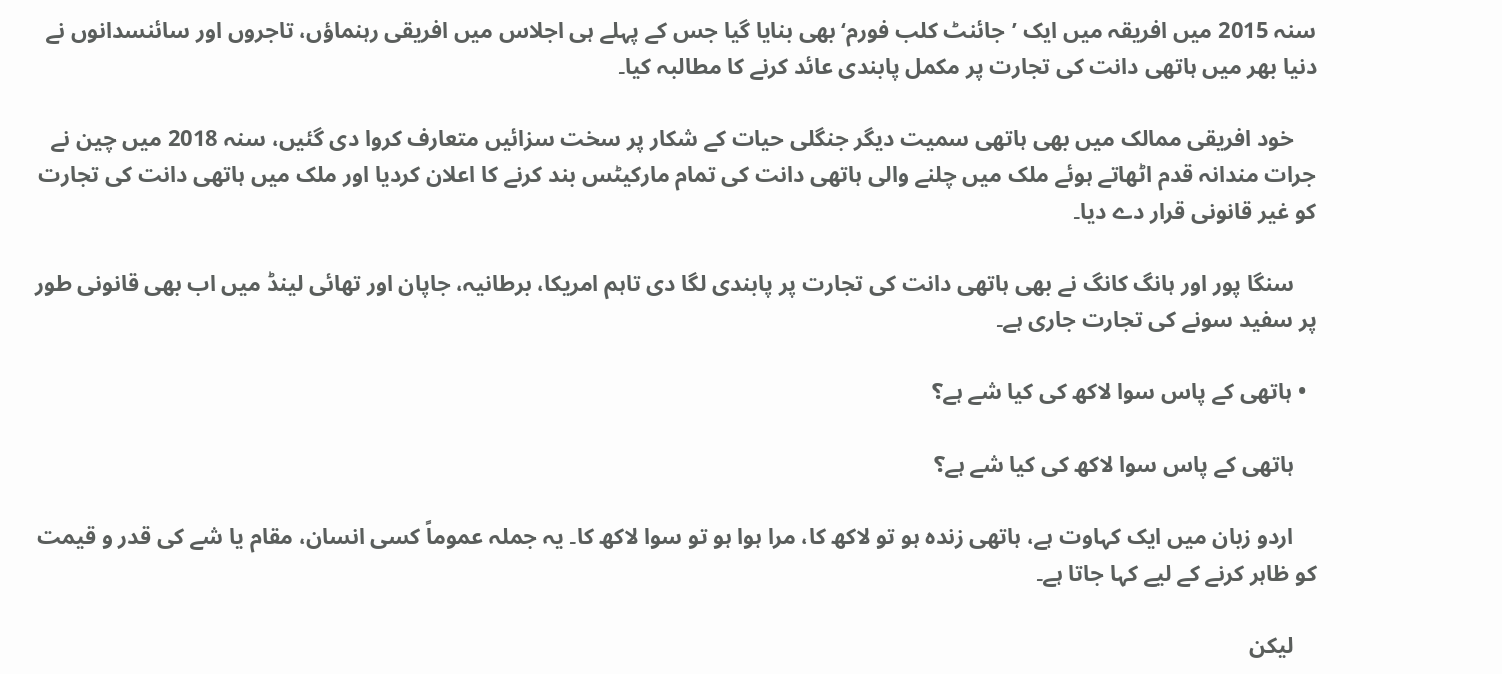سنہ 2015 میں افریقہ میں ایک ’جائنٹ کلب فورم‘ بھی بنایا گیا جس کے پہلے ہی اجلاس میں افریقی رہنماؤں، تاجروں اور سائنسدانوں نے دنیا بھر میں ہاتھی دانت کی تجارت پر مکمل پابندی عائد کرنے کا مطالبہ کیا۔

    خود افریقی ممالک میں بھی ہاتھی سمیت دیگر جنگلی حیات کے شکار پر سخت سزائیں متعارف کروا دی گئیں، سنہ 2018 میں چین نے جرات مندانہ قدم اٹھاتے ہوئے ملک میں چلنے والی ہاتھی دانت کی تمام مارکیٹس بند کرنے کا اعلان کردیا اور ملک میں ہاتھی دانت کی تجارت کو غیر قانونی قرار دے دیا۔

    سنگا پور اور ہانگ کانگ نے بھی ہاتھی دانت کی تجارت پر پابندی لگا دی تاہم امریکا، برطانیہ، جاپان اور تھائی لینڈ میں اب بھی قانونی طور پر سفید سونے کی تجارت جاری ہے۔

  • ہاتھی کے پاس سوا لاکھ کی کیا شے ہے؟

    ہاتھی کے پاس سوا لاکھ کی کیا شے ہے؟

    اردو زبان میں ایک کہاوت ہے، ہاتھی زندہ ہو تو لاکھ کا، مرا ہوا ہو تو سوا لاکھ کا۔ یہ جملہ عموماً کسی انسان، مقام یا شے کی قدر و قیمت کو ظاہر کرنے کے لیے کہا جاتا ہے۔

    لیکن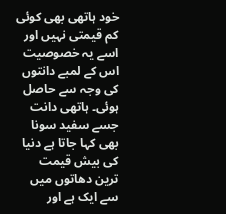خود ہاتھی بھی کوئی کم قیمتی نہیں اور اسے یہ خصوصیت اس کے لمبے دانتوں کی وجہ سے حاصل ہوئی۔ ہاتھی دانت جسے سفید سونا بھی کہا جاتا ہے دنیا کی بیش قیمت ترین دھاتوں میں سے ایک ہے اور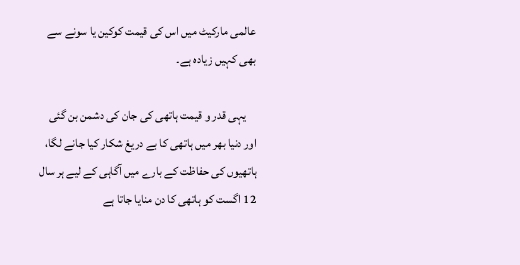عالمی مارکیٹ میں اس کی قیمت کوکین یا سونے سے بھی کہیں زیادہ ہے۔

    یہی قدر و قیمت ہاتھی کی جان کی دشمن بن گئی اور دنیا بھر میں ہاتھی کا بے دریغ شکار کیا جانے لگا، ہاتھیوں کی حفاظت کے بارے میں آگاہی کے لیے ہر سال 12 اگست کو ہاتھی کا دن منایا جاتا ہے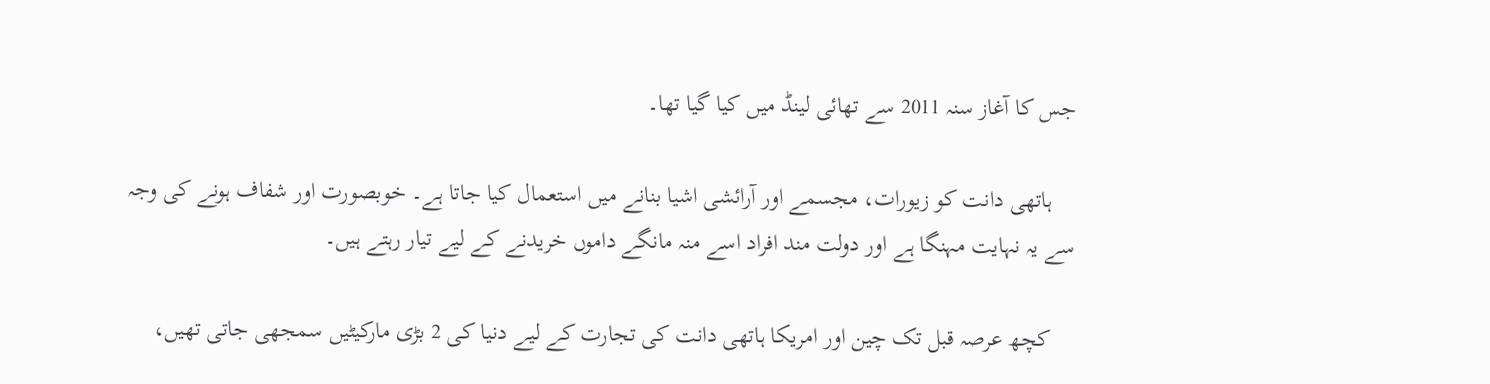جس کا آغاز سنہ 2011 سے تھائی لینڈ میں کیا گیا تھا۔

    ہاتھی دانت کو زیورات، مجسمے اور آرائشی اشیا بنانے میں استعمال کیا جاتا ہے۔ خوبصورت اور شفاف ہونے کی وجہ سے یہ نہایت مہنگا ہے اور دولت مند افراد اسے منہ مانگے داموں خریدنے کے لیے تیار رہتے ہیں۔

    کچھ عرصہ قبل تک چین اور امریکا ہاتھی دانت کی تجارت کے لیے دنیا کی 2 بڑی مارکیٹیں سمجھی جاتی تھیں،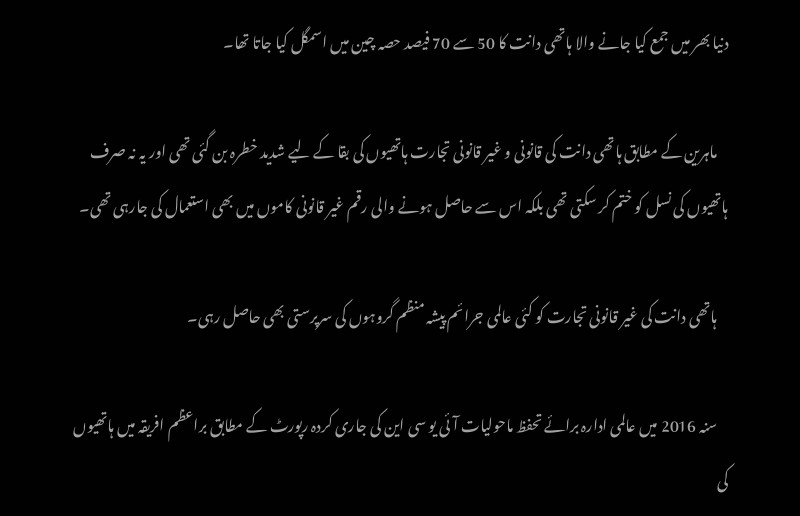دنیا بھر میں جمع کیا جانے والا ہاتھی دانت کا 50 سے 70 فیصد حصہ چین میں اسمگل کیا جاتا تھا۔

    ماہرین کے مطابق ہاتھی دانت کی قانونی و غیر قانونی تجارت ہاتھیوں کی بقا کے لیے شدید خطرہ بن گئی تھی اور یہ نہ صرف ہاتھیوں کی نسل کو ختم کر سکتی تھی بلکہ اس سے حاصل ہونے والی رقم غیر قانونی کاموں میں بھی استعمال کی جارہی تھی۔

    ہاتھی دانت کی غیر قانونی تجارت کو کئی عالمی جرائم پیشہ منظم گروہوں کی سرپرستی بھی حاصل رہی۔

    سنہ 2016 میں عالمی ادارہ برائے تحفظ ماحولیات آئی یو سی این کی جاری کردہ رپورٹ کے مطابق براعظم افریقہ میں ہاتھیوں کی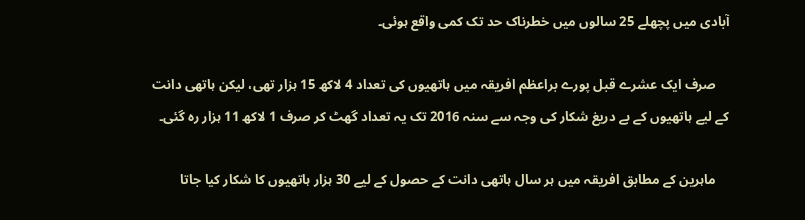آبادی میں پچھلے 25 سالوں میں خطرناک حد تک کمی واقع ہوئی۔

    صرف ایک عشرے قبل پورے براعظم افریقہ میں ہاتھیوں کی تعداد 4 لاکھ 15 ہزار تھی، لیکن ہاتھی دانت کے لیے ہاتھیوں کے بے دریغ شکار کی وجہ سے سنہ 2016 تک یہ تعداد گھٹ کر صرف 1 لاکھ 11 ہزار رہ گئی۔

    ماہرین کے مطابق افریقہ میں ہر سال ہاتھی دانت کے حصول کے لیے 30 ہزار ہاتھیوں کا شکار کیا جاتا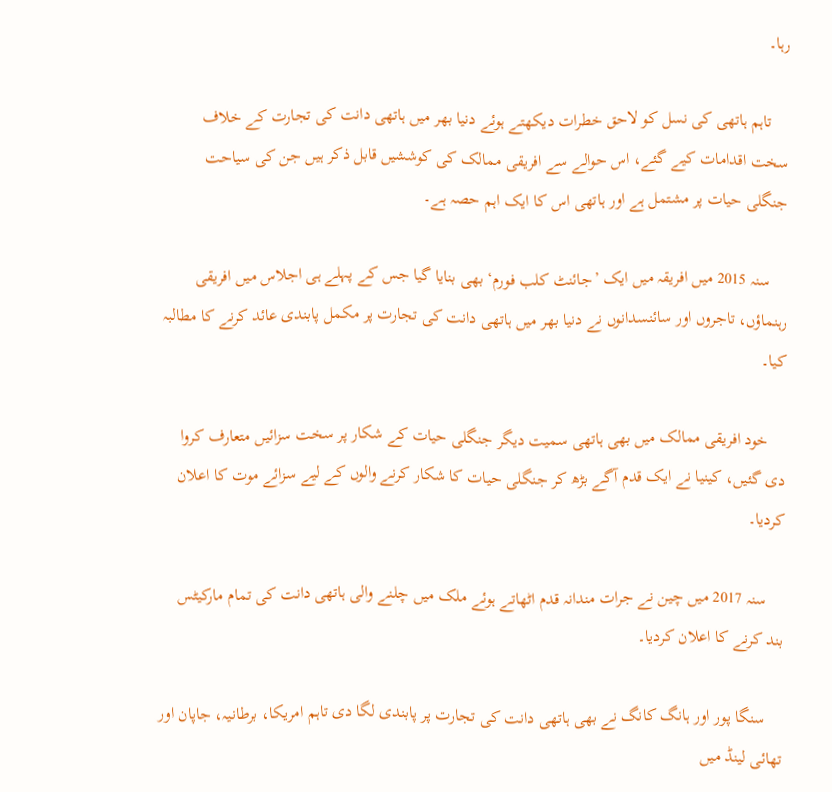رہا۔

    تاہم ہاتھی کی نسل کو لاحق خطرات دیکھتے ہوئے دنیا بھر میں ہاتھی دانت کی تجارت کے خلاف سخت اقدامات کیے گئے، اس حوالے سے افریقی ممالک کی کوششیں قابل ذکر ہیں جن کی سیاحت جنگلی حیات پر مشتمل ہے اور ہاتھی اس کا ایک اہم حصہ ہے۔

    سنہ 2015 میں افریقہ میں ایک ’جائنٹ کلب فورم‘ بھی بنایا گیا جس کے پہلے ہی اجلاس میں افریقی رہنماؤں، تاجروں اور سائنسدانوں نے دنیا بھر میں ہاتھی دانت کی تجارت پر مکمل پابندی عائد کرنے کا مطالبہ کیا۔

    خود افریقی ممالک میں بھی ہاتھی سمیت دیگر جنگلی حیات کے شکار پر سخت سزائیں متعارف کروا دی گئیں، کینیا نے ایک قدم آگے بڑھ کر جنگلی حیات کا شکار کرنے والوں کے لیے سزائے موت کا اعلان کردیا۔

    سنہ 2017 میں چین نے جرات مندانہ قدم اٹھاتے ہوئے ملک میں چلنے والی ہاتھی دانت کی تمام مارکیٹس بند کرنے کا اعلان کردیا۔

    سنگا پور اور ہانگ کانگ نے بھی ہاتھی دانت کی تجارت پر پابندی لگا دی تاہم امریکا، برطانیہ، جاپان اور تھائی لینڈ میں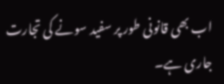اب بھی قانونی طور پر سفید سونے کی تجارت جاری ہے۔